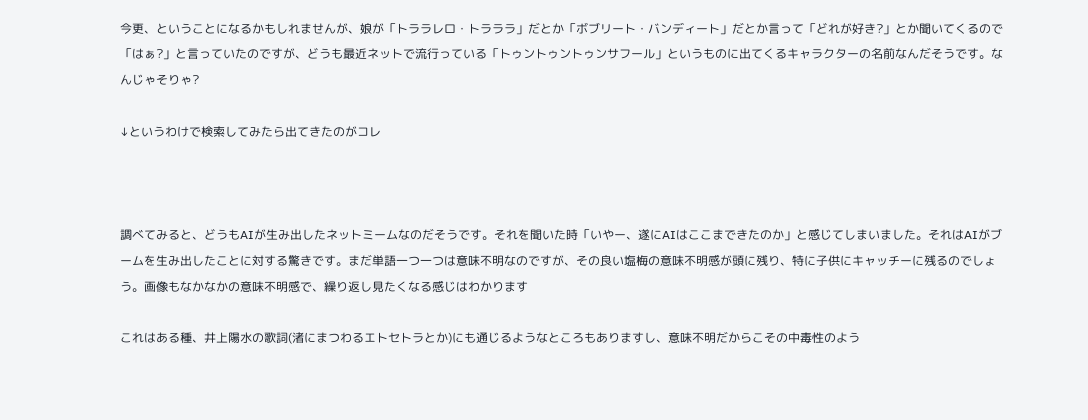今更、ということになるかもしれませんが、娘が「トララレロ・トラララ」だとか「ボブリート・バンディート」だとか言って「どれが好き?」とか聞いてくるので「はぁ?」と言っていたのですが、どうも最近ネットで流行っている「トゥントゥントゥンサフール」というものに出てくるキャラクターの名前なんだそうです。なんじゃそりゃ?

↓というわけで検索してみたら出てきたのがコレ



調べてみると、どうもAIが生み出したネットミームなのだそうです。それを聞いた時「いやー、遂にAIはここまできたのか」と感じてしまいました。それはAIがブームを生み出したことに対する驚きです。まだ単語一つ一つは意味不明なのですが、その良い塩梅の意味不明感が頭に残り、特に子供にキャッチーに残るのでしょう。画像もなかなかの意味不明感で、繰り返し見たくなる感じはわかります

これはある種、井上陽水の歌詞(渚にまつわるエトセトラとか)にも通じるようなところもありますし、意味不明だからこその中毒性のよう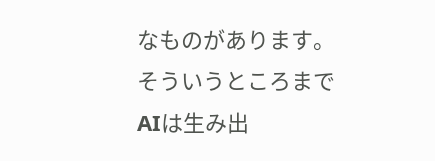なものがあります。そういうところまでAIは生み出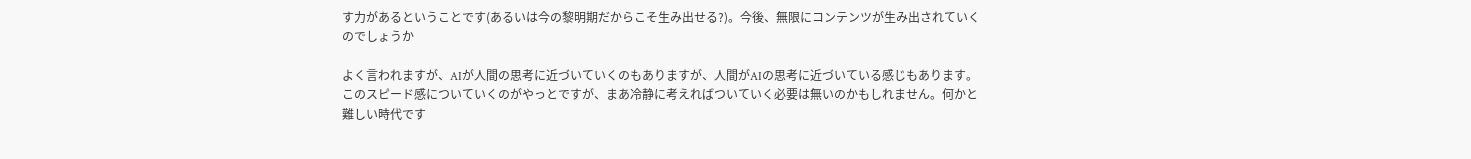す力があるということです(あるいは今の黎明期だからこそ生み出せる?)。今後、無限にコンテンツが生み出されていくのでしょうか

よく言われますが、AIが人間の思考に近づいていくのもありますが、人間がAIの思考に近づいている感じもあります。このスピード感についていくのがやっとですが、まあ冷静に考えればついていく必要は無いのかもしれません。何かと難しい時代です